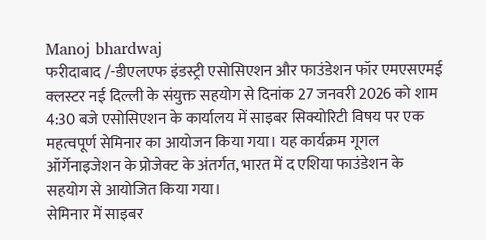Manoj bhardwaj
फरीदाबाद /-डीएलएफ इंडस्ट्री एसोसिएशन और फाउंडेशन फॉर एमएसएमई क्लस्टर नई दिल्ली के संयुक्त सहयोग से दिनांक 27 जनवरी 2026 को शाम 4:30 बजे एसोसिएशन के कार्यालय में साइबर सिक्योरिटी विषय पर एक महत्वपूर्ण सेमिनार का आयोजन किया गया। यह कार्यक्रम गूगल ऑर्गेनाइजेशन के प्रोजेक्ट के अंतर्गत, भारत में द एशिया फाउंडेशन के सहयोग से आयोजित किया गया।
सेमिनार में साइबर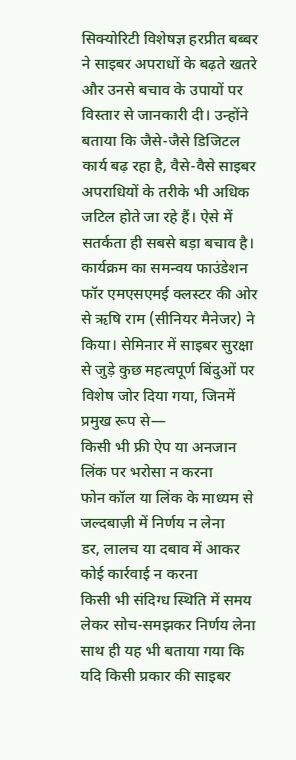सिक्योरिटी विशेषज्ञ हरप्रीत बब्बर ने साइबर अपराधों के बढ़ते खतरे और उनसे बचाव के उपायों पर विस्तार से जानकारी दी। उन्होंने बताया कि जैसे-जैसे डिजिटल कार्य बढ़ रहा है, वैसे-वैसे साइबर अपराधियों के तरीके भी अधिक जटिल होते जा रहे हैं। ऐसे में सतर्कता ही सबसे बड़ा बचाव है।
कार्यक्रम का समन्वय फाउंडेशन फॉर एमएसएमई क्लस्टर की ओर से ऋषि राम (सीनियर मैनेजर) ने किया। सेमिनार में साइबर सुरक्षा से जुड़े कुछ महत्वपूर्ण बिंदुओं पर विशेष जोर दिया गया, जिनमें प्रमुख रूप से—
किसी भी फ्री ऐप या अनजान लिंक पर भरोसा न करना
फोन कॉल या लिंक के माध्यम से जल्दबाज़ी में निर्णय न लेना
डर, लालच या दबाव में आकर कोई कार्रवाई न करना
किसी भी संदिग्ध स्थिति में समय लेकर सोच-समझकर निर्णय लेना
साथ ही यह भी बताया गया कि यदि किसी प्रकार की साइबर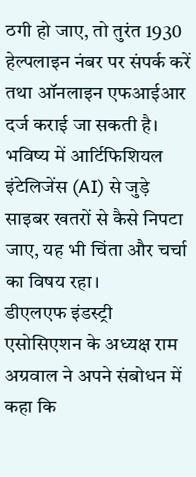ठगी हो जाए, तो तुरंत 1930 हेल्पलाइन नंबर पर संपर्क करें तथा ऑनलाइन एफआईआर दर्ज कराई जा सकती है। भविष्य में आर्टिफिशियल इंटेलिजेंस (AI) से जुड़े साइबर खतरों से कैसे निपटा जाए, यह भी चिंता और चर्चा का विषय रहा।
डीएलएफ इंडस्ट्री एसोसिएशन के अध्यक्ष राम अग्रवाल ने अपने संबोधन में कहा कि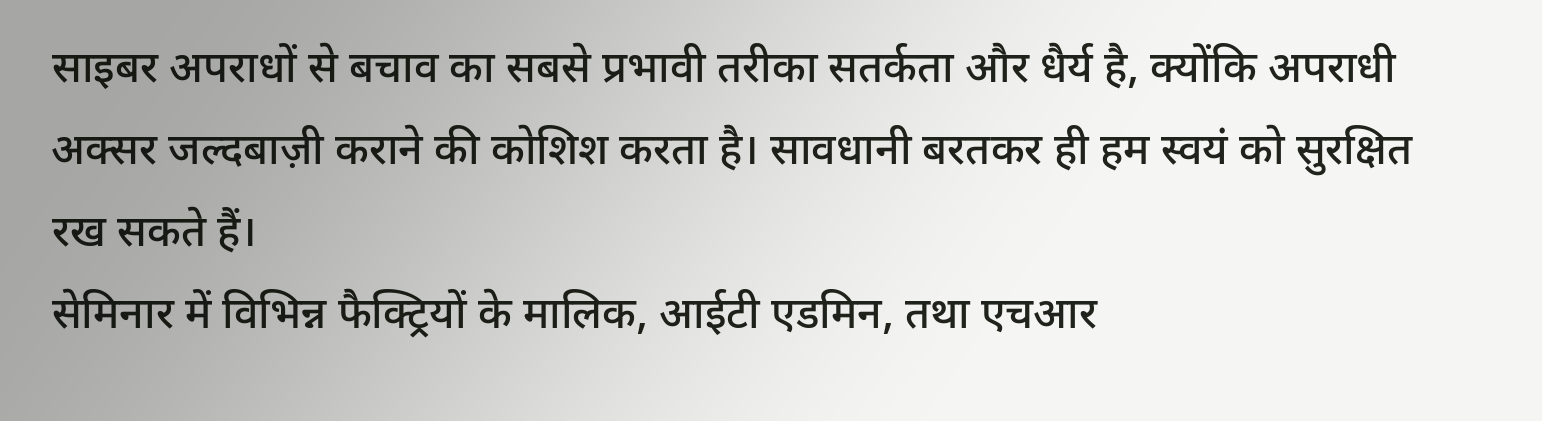साइबर अपराधों से बचाव का सबसे प्रभावी तरीका सतर्कता और धैर्य है, क्योंकि अपराधी अक्सर जल्दबाज़ी कराने की कोशिश करता है। सावधानी बरतकर ही हम स्वयं को सुरक्षित रख सकते हैं।
सेमिनार में विभिन्न फैक्ट्रियों के मालिक, आईटी एडमिन, तथा एचआर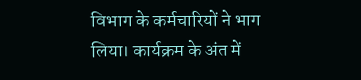विभाग के कर्मचारियों ने भाग लिया। कार्यक्रम के अंत में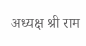अध्यक्ष श्री राम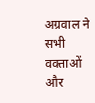अग्रवाल ने सभी वक्ताओं और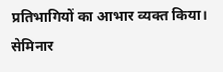प्रतिभागियों का आभार व्यक्त किया। सेमिनार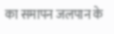का समापन जलपान के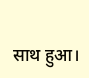साथ हुआ।